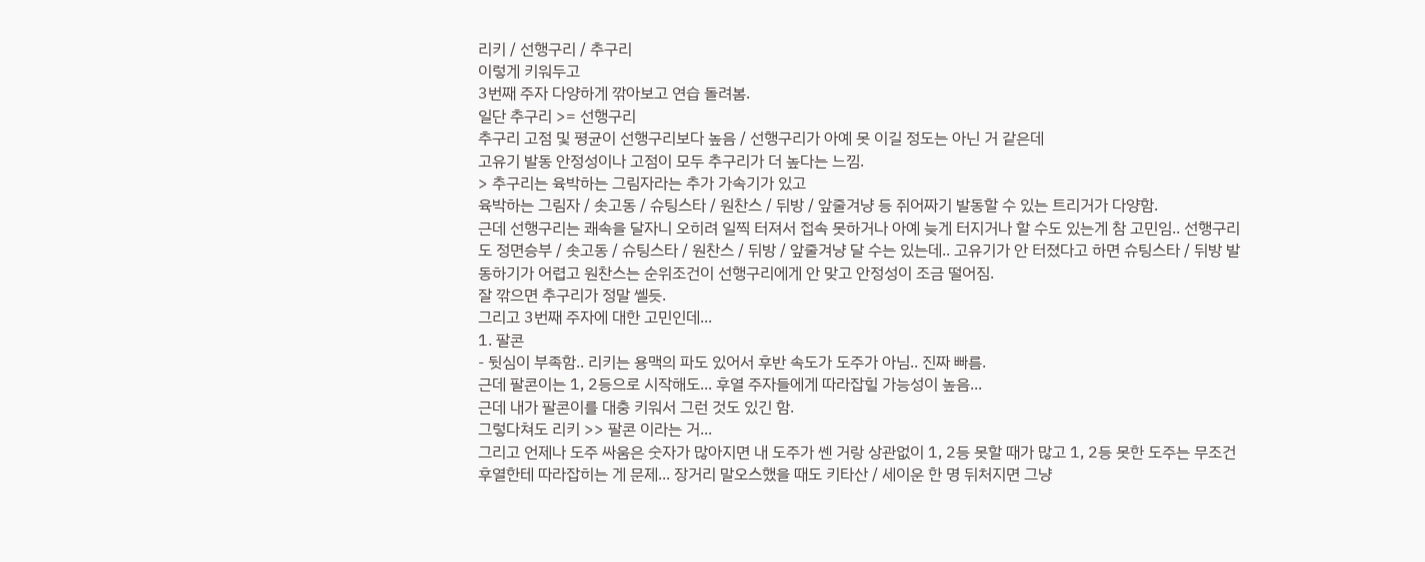리키 / 선행구리 / 추구리
이렇게 키워두고
3번째 주자 다양하게 깎아보고 연습 돌려봄.
일단 추구리 >= 선행구리
추구리 고점 및 평균이 선행구리보다 높음 / 선행구리가 아예 못 이길 정도는 아닌 거 같은데
고유기 발동 안정성이나 고점이 모두 추구리가 더 높다는 느낌.
> 추구리는 육박하는 그림자라는 추가 가속기가 있고
육박하는 그림자 / 솟고동 / 슈팅스타 / 원찬스 / 뒤방 / 앞줄겨냥 등 쥐어짜기 발동할 수 있는 트리거가 다양함.
근데 선행구리는 쾌속을 달자니 오히려 일찍 터져서 접속 못하거나 아예 늦게 터지거나 할 수도 있는게 참 고민임.. 선행구리도 정면승부 / 솟고동 / 슈팅스타 / 원찬스 / 뒤방 / 앞줄겨냥 달 수는 있는데.. 고유기가 안 터졌다고 하면 슈팅스타 / 뒤방 발동하기가 어렵고 원찬스는 순위조건이 선행구리에게 안 맞고 안정성이 조금 떨어짐.
잘 깎으면 추구리가 정말 쎌듯.
그리고 3번째 주자에 대한 고민인데...
1. 팔콘
- 뒷심이 부족함.. 리키는 용맥의 파도 있어서 후반 속도가 도주가 아님.. 진짜 빠름.
근데 팔콘이는 1, 2등으로 시작해도... 후열 주자들에게 따라잡힐 가능성이 높음...
근데 내가 팔콘이를 대충 키워서 그런 것도 있긴 함.
그렇다쳐도 리키 >> 팔콘 이라는 거...
그리고 언제나 도주 싸움은 숫자가 많아지면 내 도주가 쎈 거랑 상관없이 1, 2등 못할 때가 많고 1, 2등 못한 도주는 무조건 후열한테 따라잡히는 게 문제... 장거리 말오스했을 때도 키타산 / 세이운 한 명 뒤처지면 그냥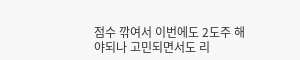점수 깎여서 이번에도 2도주 해야되나 고민되면서도 리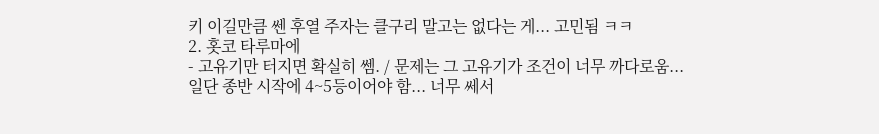키 이길만큼 쎈 후열 주자는 클구리 말고는 없다는 게... 고민됨 ㅋㅋ
2. 홋코 타루마에
- 고유기만 터지면 확실히 쎔. / 문제는 그 고유기가 조건이 너무 까다로움...
일단 종반 시작에 4~5등이어야 함... 너무 쎄서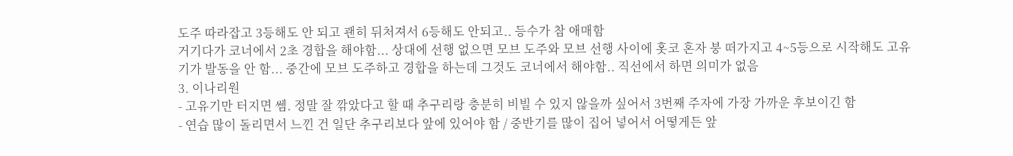도주 따라잡고 3등해도 안 되고 괜히 뒤처져서 6등해도 안되고.. 등수가 참 애매함
거기다가 코너에서 2초 경합을 해야함... 상대에 선행 없으면 모브 도주와 모브 선행 사이에 홋코 혼자 붕 떠가지고 4~5등으로 시작해도 고유기가 발동을 안 함... 중간에 모브 도주하고 경합을 하는데 그것도 코너에서 해야함.. 직선에서 하면 의미가 없음
3. 이나리원
- 고유기만 터지면 쎔. 정말 잘 깎았다고 할 때 추구리랑 충분히 비빌 수 있지 않을까 싶어서 3번째 주자에 가장 가까운 후보이긴 함
- 연습 많이 돌리면서 느낀 건 일단 추구리보다 앞에 있어야 함 / 중반기를 많이 집어 넣어서 어떻게든 앞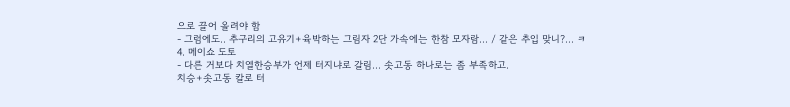으로 끌어 올려야 함
- 그럼에도.. 추구리의 고유기+육박하는 그림자 2단 가속에는 한참 모자람... / 같은 추입 맞니?... ㅋ
4. 메이쇼 도토
- 다른 거보다 치열한승부가 언제 터지냐로 갈림... 솟고동 하나로는 좀 부족하고.
치승+솟고동 칼로 터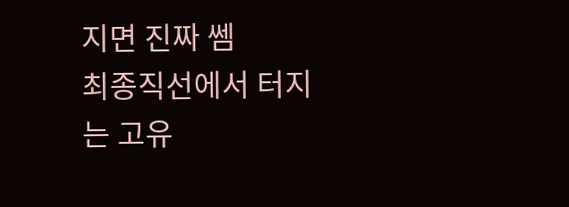지면 진짜 쎔
최종직선에서 터지는 고유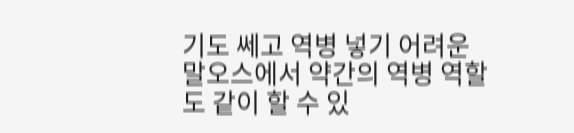기도 쎄고 역병 넣기 어려운 말오스에서 약간의 역병 역할도 같이 할 수 있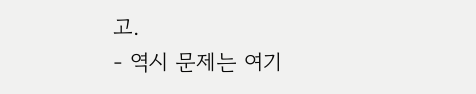고.
- 역시 문제는 여기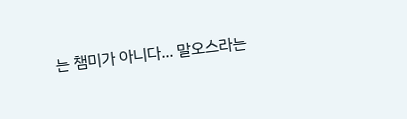는 챔미가 아니다... 말오스라는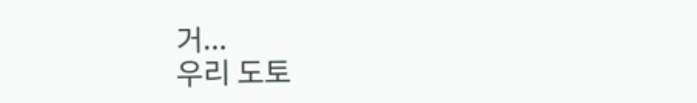거...
우리 도토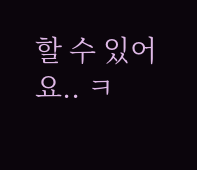할 수 있어요.. ㅋ